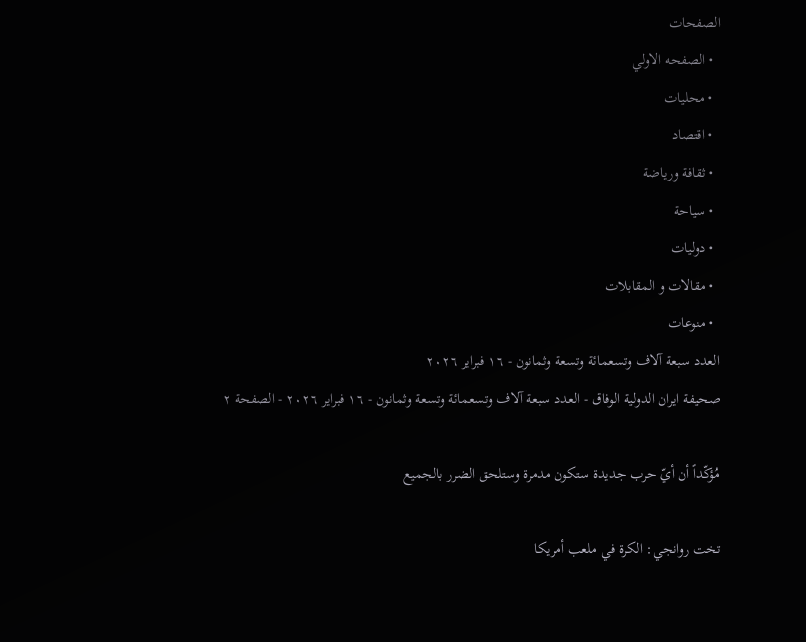الصفحات
  • الصفحه الاولي
  • محلیات
  • اقتصاد
  • ثقافة ورياضة
  • سیاحة
  • دولیات
  • مقالات و المقابلات
  • منوعات
العدد سبعة آلاف وتسعمائة وتسعة وثمانون - ١٦ فبراير ٢٠٢٦
صحیفة ایران الدولیة الوفاق - العدد سبعة آلاف وتسعمائة وتسعة وثمانون - ١٦ فبراير ٢٠٢٦ - الصفحة ۲

مُؤكّداً أن أيّ حرب جديدة ستكون مدمرة وستلحق الضرر بالجميع

تخت روانجي: الكرة في ملعب أمريكا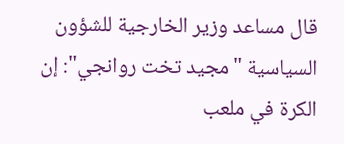قال مساعد وزير الخارجية للشؤون السياسية "مجيد تخت روانجي": إن الكرة في ملعب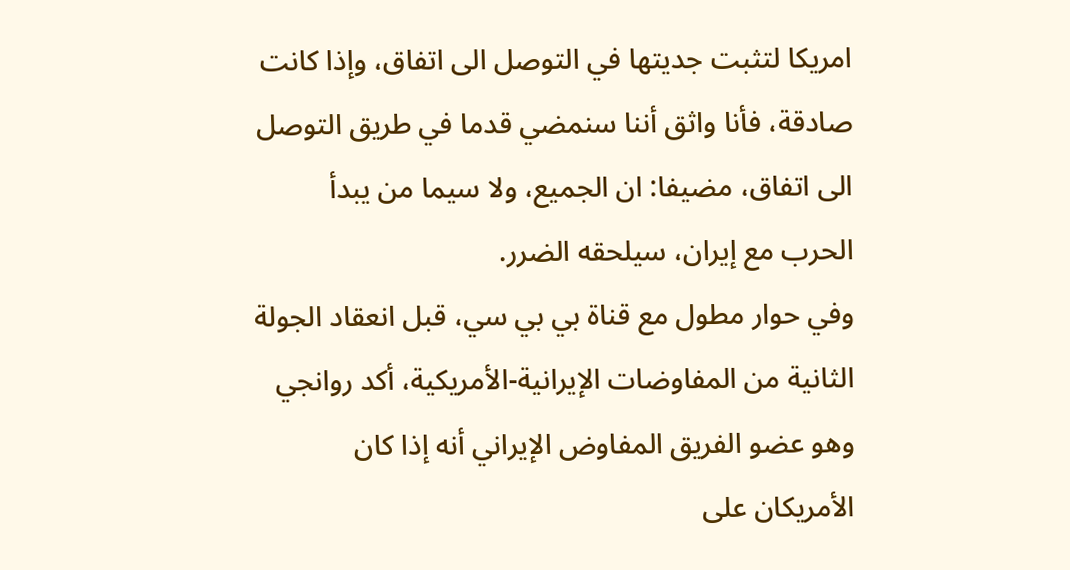امريكا لتثبت جديتها في التوصل الى اتفاق، وإذا كانت صادقة، فأنا واثق أننا سنمضي قدما في طريق التوصل الى اتفاق، مضيفا: ان الجميع، ولا سيما من يبدأ الحرب مع إيران، سيلحقه الضرر.
وفي حوار مطول مع قناة بي بي سي، قبل انعقاد الجولة الثانية من المفاوضات الإيرانية-الأمريكية، أكد روانجي وهو عضو الفريق المفاوض الإيراني أنه إذا كان الأمريكان على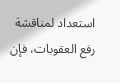استعداد لمناقشة رفع العقوبات، فإن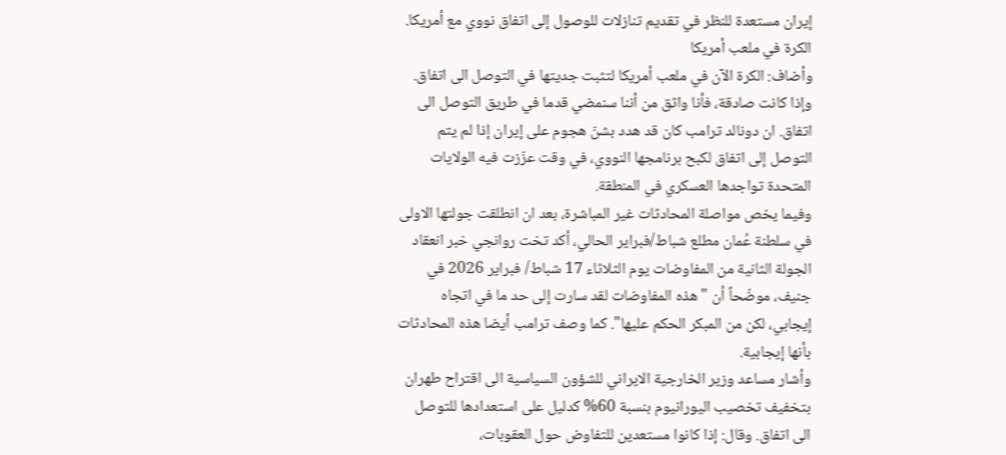إيران مستعدة للنظر في تقديم تنازلات للوصول إلى اتفاق نووي مع أمريكا.
الكرة في ملعب أمريكا
وأضاف: الكرة الآن في ملعب أمريكا لتثبت جديتها في التوصل الى اتفاق. وإذا كانت صادقة، فأنا واثق من أننا سنمضي قدما في طريق التوصل الى اتفاق. ان دونالد ترامب كان قد هدد بشنّ هجوم على إيران إذا لم يتم التوصل إلى اتفاق لكبح برنامجها النووي، في وقت عزّزت فيه الولايات المتحدة تواجدها العسكري في المنطقة.
وفيما يخص مواصلة المحادثات غير المباشرة، بعد ان انطلقت جولتها الاولى في سلطنة عُمان مطلع شباط/فبراير الحالي، أكد تخت‌ روانجي خبر انعقاد الجولة الثانية من المفاوضات يوم الثلاثاء 17 شباط/ فبراير 2026 في جنيف، موضّحاً أن " هذه المفاوضات لقد سارت إلى حد ما في اتجاه إيجابي، لكن من المبكر الحكم عليها". كما وصف ترامب أيضا هذه المحادثات بأنها إيجابية.
وأشار مساعد وزير الخارجية الايراني للشؤون السياسية الى اقتراح طهران بتخفيف تخصيب اليورانيوم بنسبة 60% كدليل على استعدادها للتوصل الى اتفاق. وقال: إذا كانوا مستعدين للتفاوض حول العقوبات،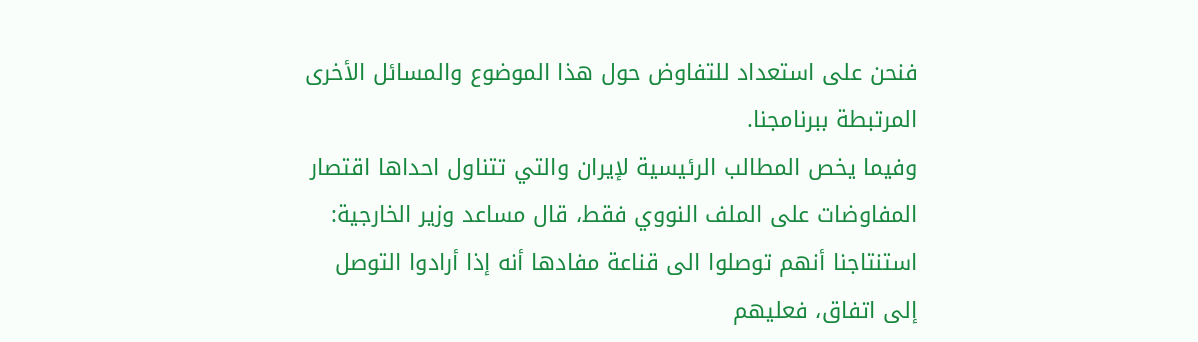فنحن على استعداد للتفاوض حول هذا الموضوع والمسائل الأخرى المرتبطة ببرنامجنا.
وفيما يخص المطالب الرئيسية لإيران والتي تتناول احداها اقتصار المفاوضات على الملف النووي فقط، قال مساعد وزير الخارجية: استنتاجنا أنهم توصلوا الى قناعة مفادها أنه إذا أرادوا التوصل إلى اتفاق، فعليهم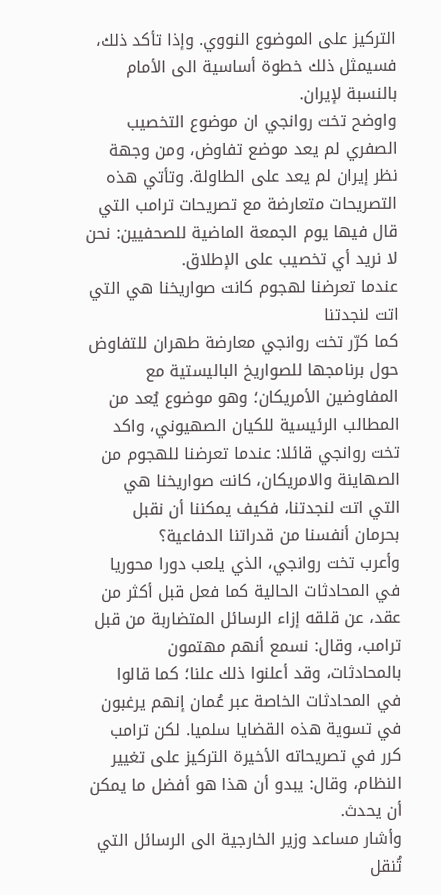التركيز على الموضوع النووي. وإذا تأكد ذلك، فسيمثل ذلك خطوة أساسية الى الأمام بالنسبة لإيران.
واوضح تخت روانجي ان موضوع التخصيب الصفري لم يعد موضع تفاوض، ومن وجهة نظر إيران لم يعد على الطاولة. وتأتي هذه التصريحات متعارضة مع تصريحات ترامب التي قال فيها يوم الجمعة الماضية للصحفيين: نحن لا نريد أي تخصيب على الإطلاق.
عندما تعرضنا لهجوم كانت صواريخنا هي التي اتت لنجدتنا
كما كرّر تخت روانجي معارضة طهران للتفاوض حول برنامجها للصواريخ الباليستية مع المفاوضين الأمريكان؛ وهو موضوع يُعد من المطالب الرئيسية للكيان الصهيوني، واكد تخت‌ روانجي قائلا: عندما تعرضنا للهجوم من الصهاينة والامريكان، كانت صواريخنا هي التي اتت لنجدتنا، فكيف يمكننا أن نقبل بحرمان أنفسنا من قدراتنا الدفاعية؟
وأعرب تخت روانجي، الذي يلعب دورا محوريا في المحادثات الحالية كما فعل قبل أكثر من عقد، عن قلقه إزاء الرسائل المتضاربة من قبل ترامب، وقال: نسمع أنهم مهتمون بالمحادثات، وقد أعلنوا ذلك علنا؛ كما قالوا في المحادثات الخاصة عبر عُمان إنهم يرغبون في تسوية هذه القضايا سلميا. لكن ترامب كرر في تصريحاته الأخيرة التركيز على تغيير النظام، وقال: يبدو أن هذا هو أفضل ما يمكن أن يحدث.
وأشار مساعد وزير الخارجية الى الرسائل التي تُنقل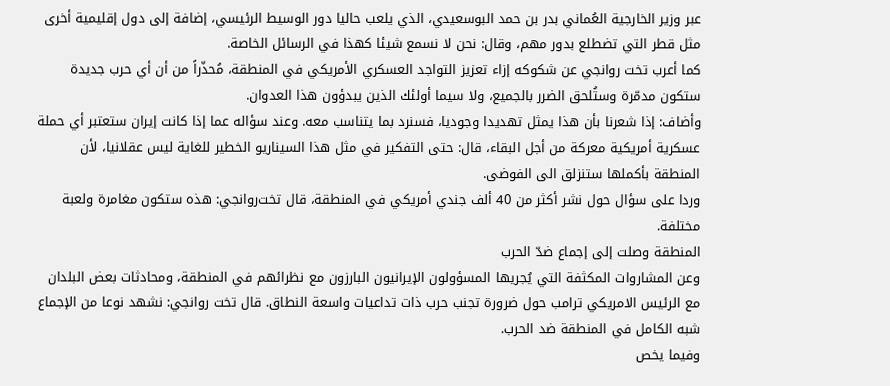عبر وزير الخارجية العُماني بدر بن حمد البوسعيدي، الذي يلعب حاليا دور الوسيط الرئيسي، إضافة إلى دول إقليمية أخرى مثل قطر التي تضطلع بدور مهم، وقال: نحن لا نسمع شيئا كهذا في الرسائل الخاصة.
كما أعرب تخت روانجي عن شكوكه إزاء تعزيز التواجد العسكري الأمريكي في المنطقة، مُحذّراً من أن أي حرب جديدة ستكون مدمّرة وستُلحق الضرر بالجميع، ولا سيما أولئك الذين يبدؤون هذا العدوان.
وأضاف: إذا شعرنا بأن هذا يمثل تهديدا وجوديا، فسنرد بما يتناسب معه. وعند سؤاله عما إذا كانت إيران ستعتبر أي حملة عسكرية أمريكية معركة من أجل البقاء، قال: حتى التفكير في مثل هذا السيناريو الخطير للغاية ليس عقلانيا، لأن المنطقة بأكملها ستنزلق الى الفوضى.
وردا على سؤال حول نشر أكثر من 40 ألف جندي أمريكي في المنطقة، قال تخت‌روانجي: هذه ستكون مغامرة ولعبة مختلفة.
المنطقة وصلت إلى إجماع ضدّ الحرب
وعن المشاروات المكثفة التي يُجريها المسؤولون الإيرانيون البارزون مع نظرائهم في المنطقة، ومحادثات بعض البلدان مع الرئيس الامريكي ترامب حول ضرورة تجنب حرب ذات تداعيات واسعة النطاق. قال تخت روانجي: نشهد نوعا من الإجماع شبه الكامل في المنطقة ضد الحرب.
وفيما يخص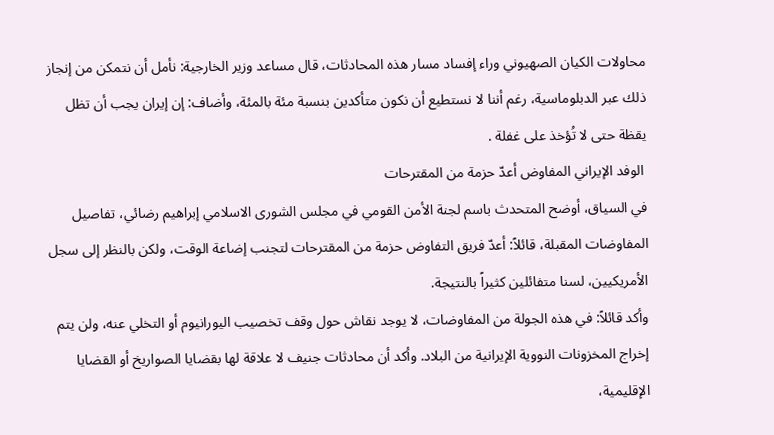محاولات الکیان الصهیوني وراء إفساد مسار هذه المحادثات، قال مساعد وزير الخارجية: نأمل أن نتمكن من إنجاز ذلك عبر الدبلوماسية، رغم أننا لا نستطيع أن نكون متأكدين بنسبة مئة بالمئة، وأضاف: إن إيران یجب أن تظل يقظة حتى لا تُؤخذ على غفلة .
 الوفد الإيراني المفاوض أعدّ حزمة من المقترحات
في السياق، أوضح المتحدث باسم لجنة الأمن القومي في مجلس الشورى الاسلامي إبراهيم رضائي، تفاصيل المفاوضات المقبلة، قائلاً: أعدّ فريق التفاوض حزمة من المقترحات لتجنب إضاعة الوقت، ولكن بالنظر إلى سجل الأمريكيين، لسنا متفائلين كثيراً بالنتيجة.
وأكد قائلاً: في هذه الجولة من المفاوضات، لا يوجد نقاش حول وقف تخصيب اليورانيوم أو التخلي عنه، ولن يتم إخراج المخزونات النووية الإيرانية من البلاد. وأكد أن محادثات جنيف لا علاقة لها بقضايا الصواريخ أو القضايا الإقليمية،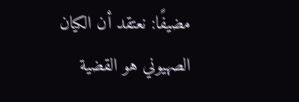مضيفًا: نعتقد أن الكيان الصهيوني هو القضية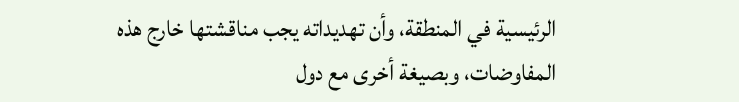الرئيسية في المنطقة، وأن تهديداته يجب مناقشتها خارج هذه المفاوضات، وبصيغة أخرى مع دول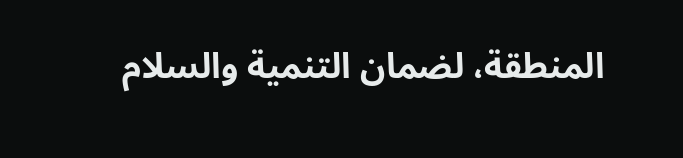المنطقة، لضمان التنمية والسلام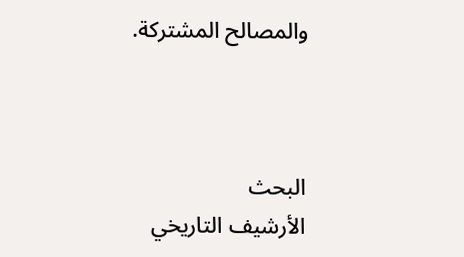والمصالح المشتركة.



البحث
الأرشيف التاريخي